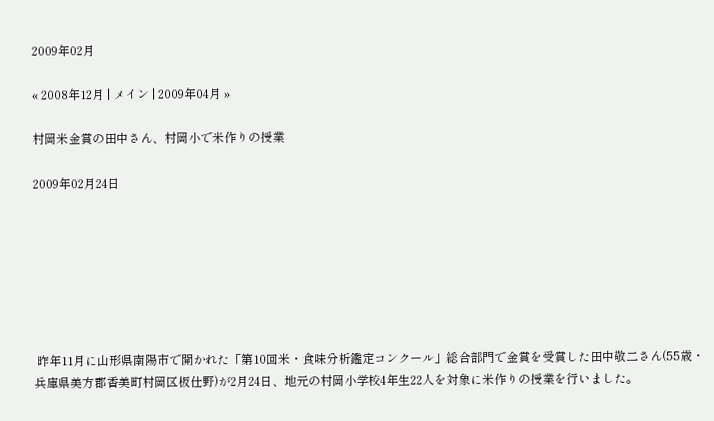2009年02月

« 2008年12月 | メイン | 2009年04月 »

村岡米金賞の田中さん、村岡小で米作りの授業

2009年02月24日







 昨年11月に山形県南陽市で開かれた「第10回米・食味分析鑑定コンクール」総合部門で金賞を受賞した田中敬二さん(55歳・兵庫県美方郡香美町村岡区板仕野)が2月24日、地元の村岡小学校4年生22人を対象に米作りの授業を行いました。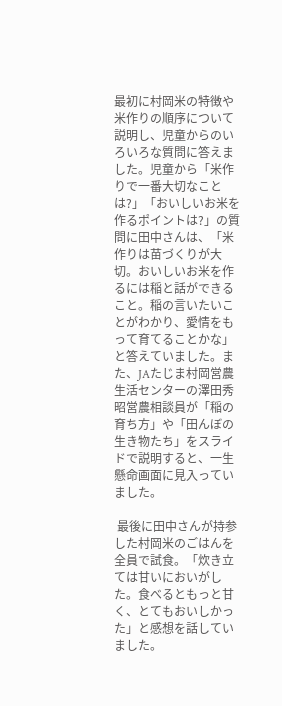最初に村岡米の特徴や米作りの順序について説明し、児童からのいろいろな質問に答えました。児童から「米作りで一番大切なことは?」「おいしいお米を作るポイントは?」の質問に田中さんは、「米作りは苗づくりが大切。おいしいお米を作るには稲と話ができること。稲の言いたいことがわかり、愛情をもって育てることかな」と答えていました。また、JAたじま村岡営農生活センターの澤田秀昭営農相談員が「稲の育ち方」や「田んぼの生き物たち」をスライドで説明すると、一生懸命画面に見入っていました。

 最後に田中さんが持参した村岡米のごはんを全員で試食。「炊き立ては甘いにおいがした。食べるともっと甘く、とてもおいしかった」と感想を話していました。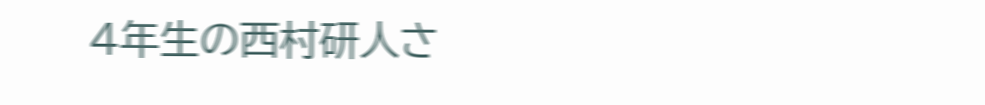4年生の西村研人さ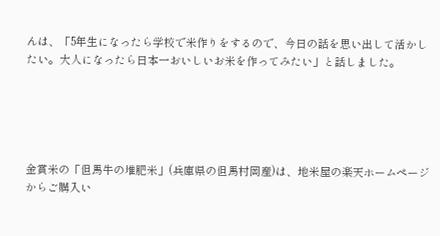んは、「5年生になったら学校で米作りをするので、今日の話を思い出して活かしたい。大人になったら日本一おいしいお米を作ってみたい」と話しました。





金賞米の「但馬牛の堆肥米」(兵庫県の但馬村岡産)は、地米屋の楽天ホームページからご購入い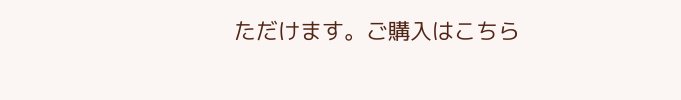ただけます。ご購入はこちら